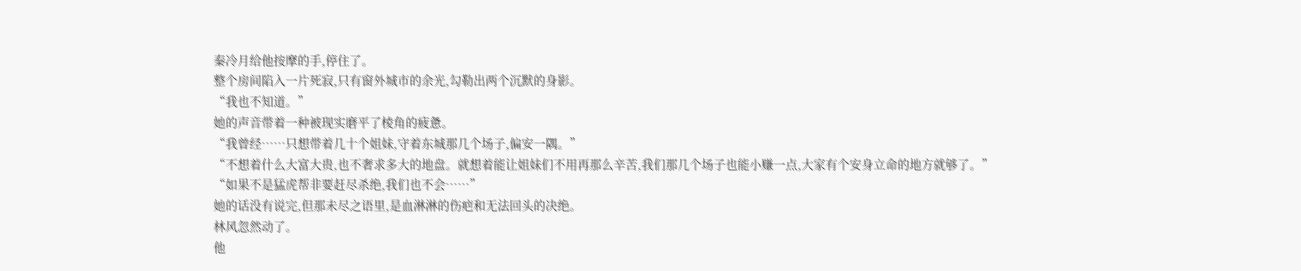秦冷月给他按摩的手,停住了。
整个房间陷入一片死寂,只有窗外城市的余光,勾勒出两个沉默的身影。
“我也不知道。”
她的声音带着一种被现实磨平了棱角的疲惫。
“我曾经……只想带着几十个姐妹,守着东城那几个场子,偏安一隅。”
“不想着什么大富大贵,也不奢求多大的地盘。就想着能让姐妹们不用再那么辛苦,我们那几个场子也能小赚一点,大家有个安身立命的地方就够了。”
“如果不是猛虎帮非要赶尽杀绝,我们也不会……”
她的话没有说完,但那未尽之语里,是血淋淋的伤疤和无法回头的决绝。
林风忽然动了。
他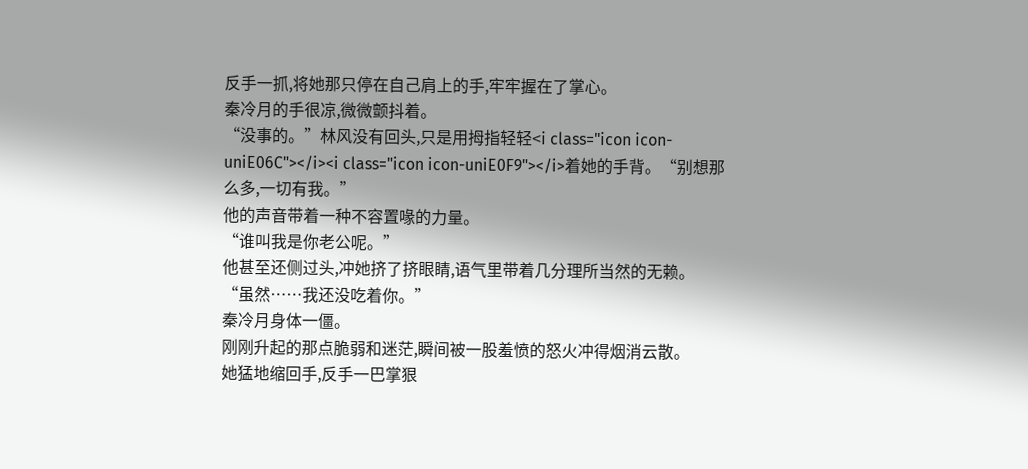反手一抓,将她那只停在自己肩上的手,牢牢握在了掌心。
秦冷月的手很凉,微微颤抖着。
“没事的。”林风没有回头,只是用拇指轻轻<i class="icon icon-uniE06C"></i><i class="icon icon-uniE0F9"></i>着她的手背。“别想那么多,一切有我。”
他的声音带着一种不容置喙的力量。
“谁叫我是你老公呢。”
他甚至还侧过头,冲她挤了挤眼睛,语气里带着几分理所当然的无赖。
“虽然……我还没吃着你。”
秦冷月身体一僵。
刚刚升起的那点脆弱和迷茫,瞬间被一股羞愤的怒火冲得烟消云散。
她猛地缩回手,反手一巴掌狠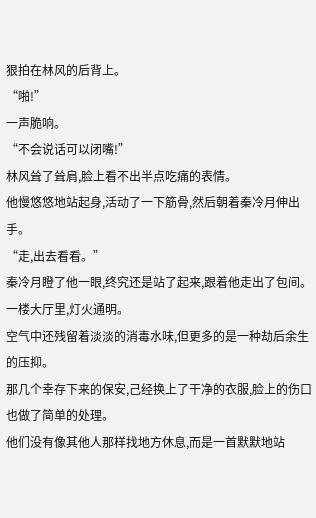狠拍在林风的后背上。
“啪!”
一声脆响。
“不会说话可以闭嘴!”
林风耸了耸肩,脸上看不出半点吃痛的表情。
他慢悠悠地站起身,活动了一下筋骨,然后朝着秦冷月伸出手。
“走,出去看看。”
秦冷月瞪了他一眼,终究还是站了起来,跟着他走出了包间。
一楼大厅里,灯火通明。
空气中还残留着淡淡的消毒水味,但更多的是一种劫后余生的压抑。
那几个幸存下来的保安,己经换上了干净的衣服,脸上的伤口也做了简单的处理。
他们没有像其他人那样找地方休息,而是一首默默地站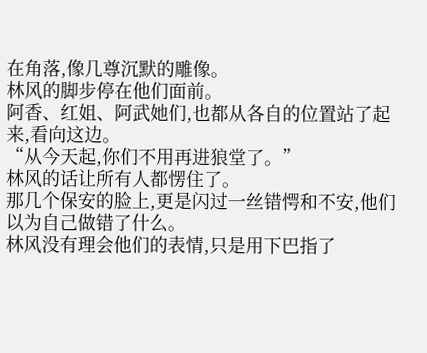在角落,像几尊沉默的雕像。
林风的脚步停在他们面前。
阿香、红姐、阿武她们,也都从各自的位置站了起来,看向这边。
“从今天起,你们不用再进狼堂了。”
林风的话让所有人都愣住了。
那几个保安的脸上,更是闪过一丝错愕和不安,他们以为自己做错了什么。
林风没有理会他们的表情,只是用下巴指了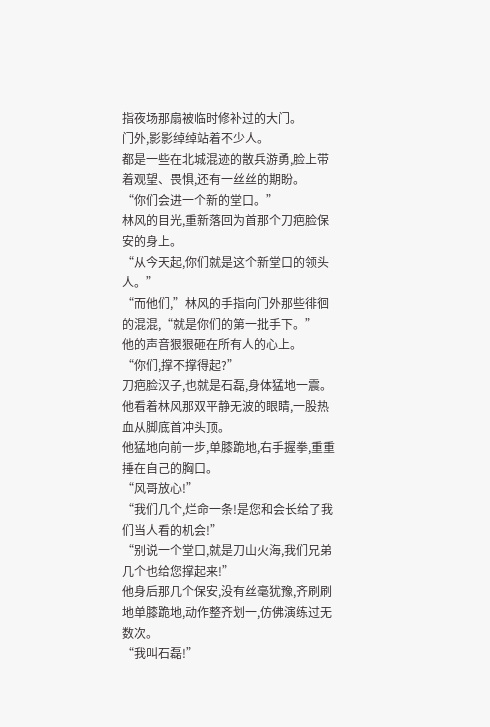指夜场那扇被临时修补过的大门。
门外,影影绰绰站着不少人。
都是一些在北城混迹的散兵游勇,脸上带着观望、畏惧,还有一丝丝的期盼。
“你们会进一个新的堂口。”
林风的目光,重新落回为首那个刀疤脸保安的身上。
“从今天起,你们就是这个新堂口的领头人。”
“而他们,”林风的手指向门外那些徘徊的混混,“就是你们的第一批手下。”
他的声音狠狠砸在所有人的心上。
“你们,撑不撑得起?”
刀疤脸汉子,也就是石磊,身体猛地一震。
他看着林风那双平静无波的眼睛,一股热血从脚底首冲头顶。
他猛地向前一步,单膝跪地,右手握拳,重重捶在自己的胸口。
“风哥放心!”
“我们几个,烂命一条!是您和会长给了我们当人看的机会!”
“别说一个堂口,就是刀山火海,我们兄弟几个也给您撑起来!”
他身后那几个保安,没有丝毫犹豫,齐刷刷地单膝跪地,动作整齐划一,仿佛演练过无数次。
“我叫石磊!”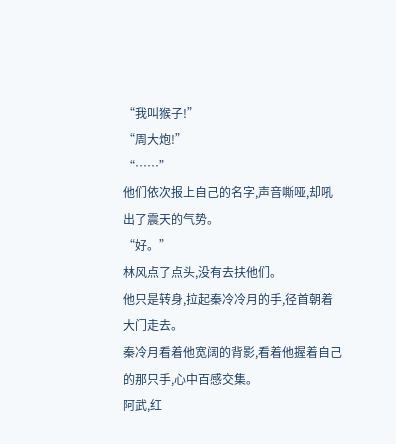“我叫猴子!”
“周大炮!”
“……”
他们依次报上自己的名字,声音嘶哑,却吼出了震天的气势。
“好。”
林风点了点头,没有去扶他们。
他只是转身,拉起秦冷冷月的手,径首朝着大门走去。
秦冷月看着他宽阔的背影,看着他握着自己的那只手,心中百感交集。
阿武,红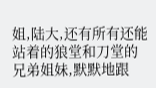姐,陆大,还有所有还能站着的狼堂和刀堂的兄弟姐妹,默默地跟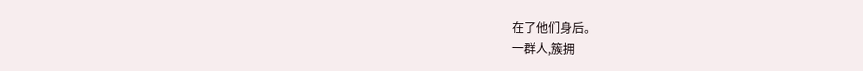在了他们身后。
一群人,簇拥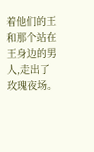着他们的王和那个站在王身边的男人,走出了玫瑰夜场。